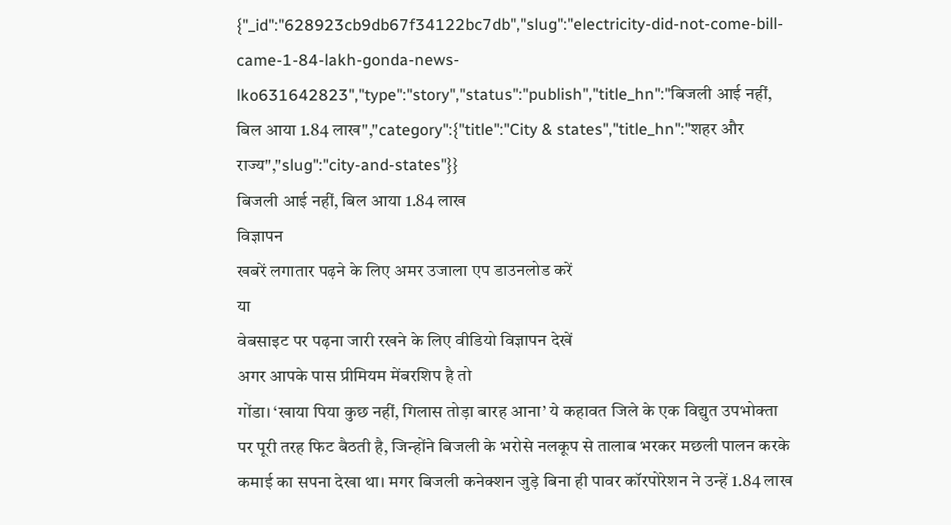{"_id":"628923cb9db67f34122bc7db","slug":"electricity-did-not-come-bill-came-1-84-lakh-gonda-news-lko631642823","type":"story","status":"publish","title_hn":"बिजली आई नहीं, बिल आया 1.84 लाख","category":{"title":"City & states","title_hn":"शहर और राज्य","slug":"city-and-states"}}
बिजली आई नहीं, बिल आया 1.84 लाख
विज्ञापन
खबरें लगातार पढ़ने के लिए अमर उजाला एप डाउनलोड करें
या
वेबसाइट पर पढ़ना जारी रखने के लिए वीडियो विज्ञापन देखें
अगर आपके पास प्रीमियम मेंबरशिप है तो
गोंडा। ‘खाया पिया कुछ नहीं, गिलास तोड़ा बारह आना’ ये कहावत जिले के एक विद्युत उपभोक्ता पर पूरी तरह फिट बैठती है, जिन्होंने बिजली के भरोसे नलकूप से तालाब भरकर मछली पालन करके कमाई का सपना देखा था। मगर बिजली कनेक्शन जुड़े बिना ही पावर कॉरपोरेशन ने उन्हें 1.84 लाख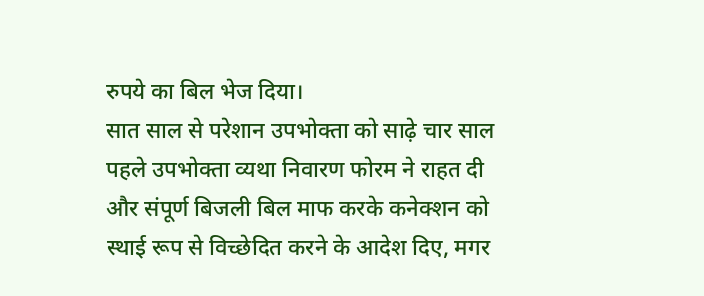रुपये का बिल भेज दिया।
सात साल से परेशान उपभोक्ता को साढ़े चार साल पहले उपभोक्ता व्यथा निवारण फोरम ने राहत दी और संपूर्ण बिजली बिल माफ करके कनेक्शन को स्थाई रूप से विच्छेदित करने के आदेश दिए, मगर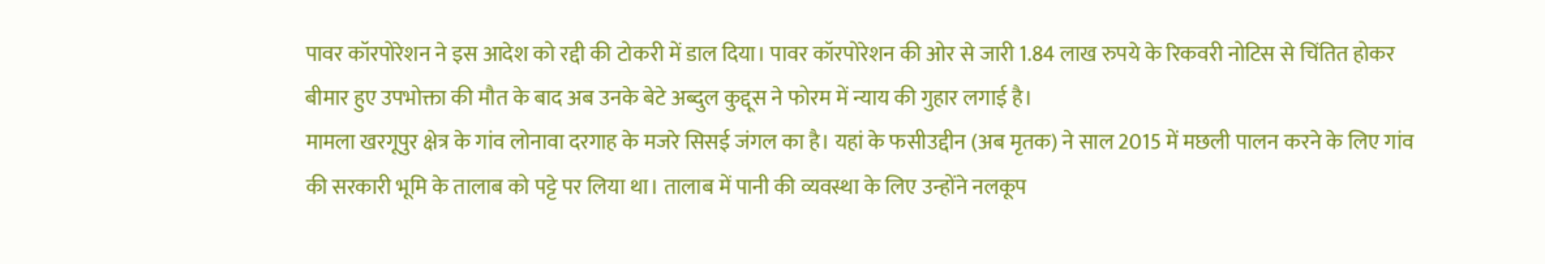पावर कॉरपोरेशन ने इस आदेश को रद्दी की टोकरी में डाल दिया। पावर कॉरपोरेशन की ओर से जारी 1.84 लाख रुपये के रिकवरी नोटिस से चिंतित होकर बीमार हुए उपभोक्ता की मौत के बाद अब उनके बेटे अब्दुल कुद्दूस ने फोरम में न्याय की गुहार लगाई है।
मामला खरगूपुर क्षेत्र के गांव लोनावा दरगाह के मजरे सिसई जंगल का है। यहां के फसीउद्दीन (अब मृतक) ने साल 2015 में मछली पालन करने के लिए गांव की सरकारी भूमि के तालाब को पट्टे पर लिया था। तालाब में पानी की व्यवस्था के लिए उन्होंने नलकूप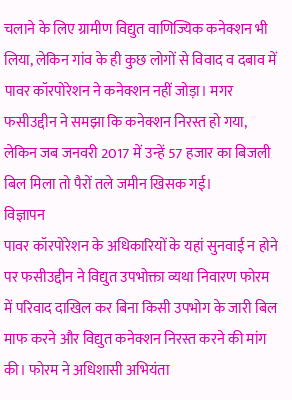चलाने के लिए ग्रामीण विद्युत वाणिज्यिक कनेक्शन भी लिया, लेकिन गांव के ही कुछ लोगों से विवाद व दबाव में पावर कॉरपोरेशन ने कनेक्शन नहीं जोड़ा। मगर फसीउद्दीन ने समझा कि कनेक्शन निरस्त हो गया, लेकिन जब जनवरी 2017 में उन्हें 57 हजार का बिजली बिल मिला तो पैरों तले जमीन खिसक गई।
विज्ञापन
पावर कॉरपोरेशन के अधिकारियों के यहां सुनवाई न होने पर फसीउद्दीन ने विद्युत उपभोक्ता व्यथा निवारण फोरम में परिवाद दाखिल कर बिना किसी उपभोग के जारी बिल माफ करने और विद्युत कनेक्शन निरस्त करने की मांग की। फोरम ने अधिशासी अभियंता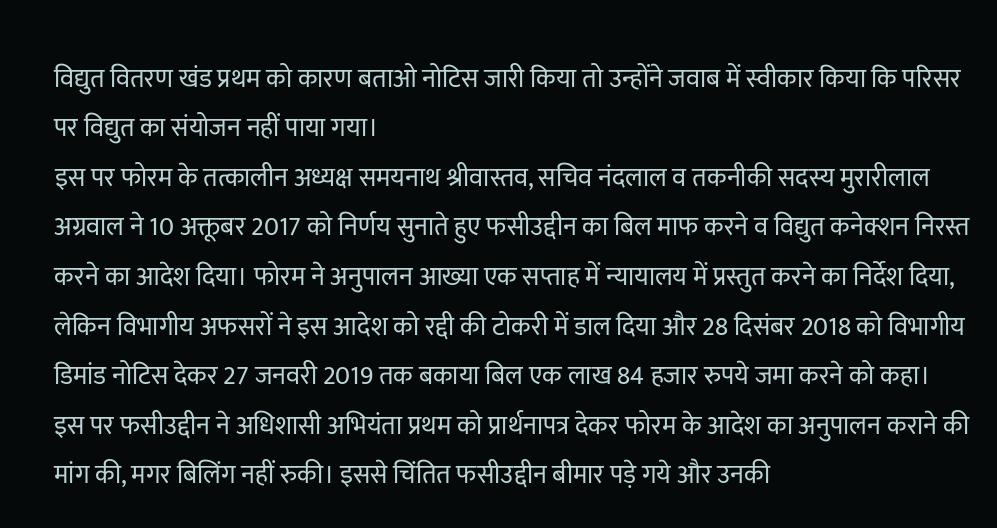विद्युत वितरण खंड प्रथम को कारण बताओ नोटिस जारी किया तो उन्होंने जवाब में स्वीकार किया कि परिसर पर विद्युत का संयोजन नहीं पाया गया।
इस पर फोरम के तत्कालीन अध्यक्ष समयनाथ श्रीवास्तव, सचिव नंदलाल व तकनीकी सदस्य मुरारीलाल अग्रवाल ने 10 अक्तूबर 2017 को निर्णय सुनाते हुए फसीउद्दीन का बिल माफ करने व विद्युत कनेक्शन निरस्त करने का आदेश दिया। फोरम ने अनुपालन आख्या एक सप्ताह में न्यायालय में प्रस्तुत करने का निर्देश दिया, लेकिन विभागीय अफसरों ने इस आदेश को रद्दी की टोकरी में डाल दिया और 28 दिसंबर 2018 को विभागीय डिमांड नोटिस देकर 27 जनवरी 2019 तक बकाया बिल एक लाख 84 हजार रुपये जमा करने को कहा।
इस पर फसीउद्दीन ने अधिशासी अभियंता प्रथम को प्रार्थनापत्र देकर फोरम के आदेश का अनुपालन कराने की मांग की, मगर बिलिंग नहीं रुकी। इससे चिंतित फसीउद्दीन बीमार पड़े गये और उनकी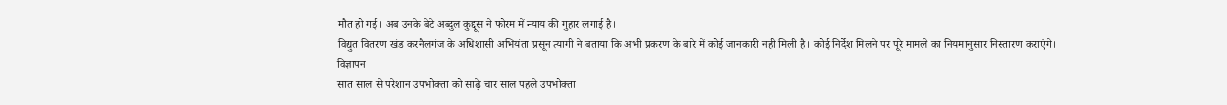मौत हो गई। अब उनके बेटे अब्दुल कुद्दूस ने फोरम में न्याय की गुहार लगाई है।
विद्युत वितरण खंड करनैलगंज के अधिशासी अभियंता प्रसून त्यागी ने बताया कि अभी प्रकरण के बारे में कोई जानकारी नही मिली है। कोई निर्देश मिलने पर पूरे मामले का नियमानुसार निस्तारण कराएंगे।
विज्ञापन
सात साल से परेशान उपभोक्ता को साढ़े चार साल पहले उपभोक्ता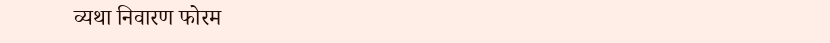व्यथा निवारण फोरम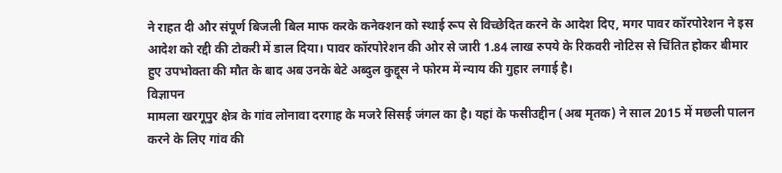ने राहत दी और संपूर्ण बिजली बिल माफ करके कनेक्शन को स्थाई रूप से विच्छेदित करने के आदेश दिए, मगर पावर कॉरपोरेशन ने इस आदेश को रद्दी की टोकरी में डाल दिया। पावर कॉरपोरेशन की ओर से जारी 1.84 लाख रुपये के रिकवरी नोटिस से चिंतित होकर बीमार हुए उपभोक्ता की मौत के बाद अब उनके बेटे अब्दुल कुद्दूस ने फोरम में न्याय की गुहार लगाई है।
विज्ञापन
मामला खरगूपुर क्षेत्र के गांव लोनावा दरगाह के मजरे सिसई जंगल का है। यहां के फसीउद्दीन (अब मृतक) ने साल 2015 में मछली पालन करने के लिए गांव की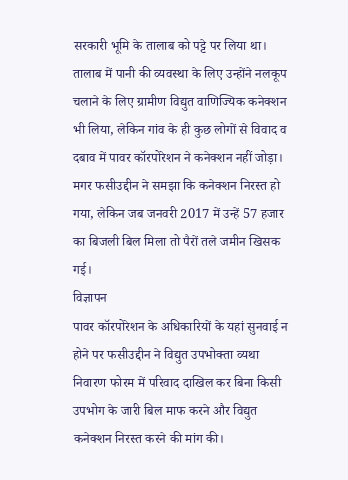सरकारी भूमि के तालाब को पट्टे पर लिया था। तालाब में पानी की व्यवस्था के लिए उन्होंने नलकूप चलाने के लिए ग्रामीण विद्युत वाणिज्यिक कनेक्शन भी लिया, लेकिन गांव के ही कुछ लोगों से विवाद व दबाव में पावर कॉरपोरेशन ने कनेक्शन नहीं जोड़ा। मगर फसीउद्दीन ने समझा कि कनेक्शन निरस्त हो गया, लेकिन जब जनवरी 2017 में उन्हें 57 हजार का बिजली बिल मिला तो पैरों तले जमीन खिसक गई।
विज्ञापन
पावर कॉरपोरेशन के अधिकारियों के यहां सुनवाई न होने पर फसीउद्दीन ने विद्युत उपभोक्ता व्यथा निवारण फोरम में परिवाद दाखिल कर बिना किसी उपभोग के जारी बिल माफ करने और विद्युत कनेक्शन निरस्त करने की मांग की।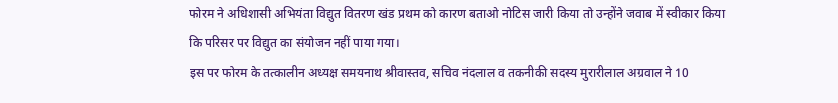फोरम ने अधिशासी अभियंता विद्युत वितरण खंड प्रथम को कारण बताओ नोटिस जारी किया तो उन्होंने जवाब में स्वीकार किया कि परिसर पर विद्युत का संयोजन नहीं पाया गया।
इस पर फोरम के तत्कालीन अध्यक्ष समयनाथ श्रीवास्तव, सचिव नंदलाल व तकनीकी सदस्य मुरारीलाल अग्रवाल ने 10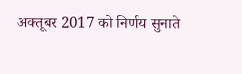अक्तूबर 2017 को निर्णय सुनाते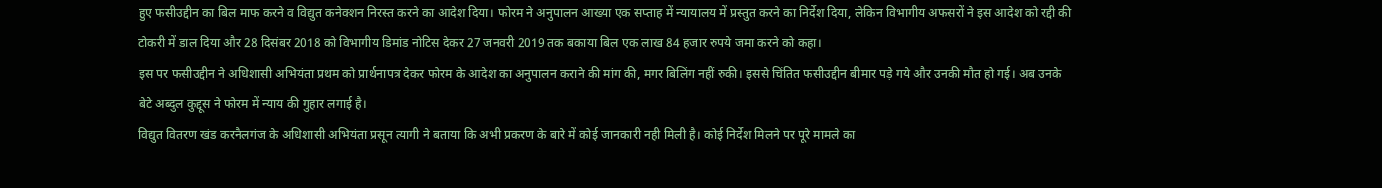हुए फसीउद्दीन का बिल माफ करने व विद्युत कनेक्शन निरस्त करने का आदेश दिया। फोरम ने अनुपालन आख्या एक सप्ताह में न्यायालय में प्रस्तुत करने का निर्देश दिया, लेकिन विभागीय अफसरों ने इस आदेश को रद्दी की टोकरी में डाल दिया और 28 दिसंबर 2018 को विभागीय डिमांड नोटिस देकर 27 जनवरी 2019 तक बकाया बिल एक लाख 84 हजार रुपये जमा करने को कहा।
इस पर फसीउद्दीन ने अधिशासी अभियंता प्रथम को प्रार्थनापत्र देकर फोरम के आदेश का अनुपालन कराने की मांग की, मगर बिलिंग नहीं रुकी। इससे चिंतित फसीउद्दीन बीमार पड़े गये और उनकी मौत हो गई। अब उनके बेटे अब्दुल कुद्दूस ने फोरम में न्याय की गुहार लगाई है।
विद्युत वितरण खंड करनैलगंज के अधिशासी अभियंता प्रसून त्यागी ने बताया कि अभी प्रकरण के बारे में कोई जानकारी नही मिली है। कोई निर्देश मिलने पर पूरे मामले का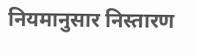नियमानुसार निस्तारण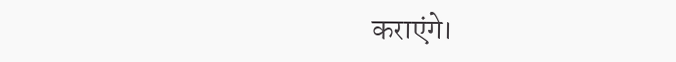कराएंगे।